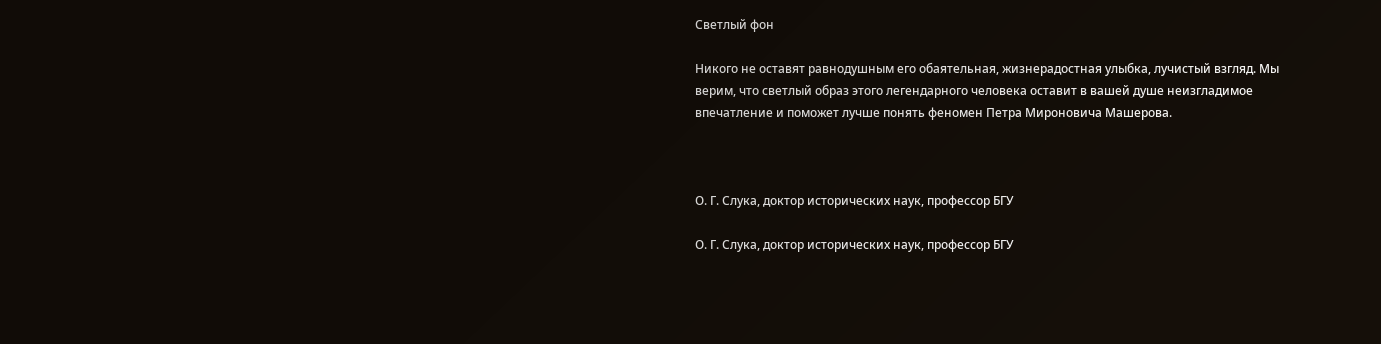Светлый фон

Никого не оставят равнодушным его обаятельная, жизнерадостная улыбка, лучистый взгляд. Мы верим, что светлый образ этого легендарного человека оставит в вашей душе неизгладимое впечатление и поможет лучше понять феномен Петра Мироновича Машерова.



О. Г. Слука, доктор исторических наук, профессор БГУ

О. Г. Слука, доктор исторических наук, профессор БГУ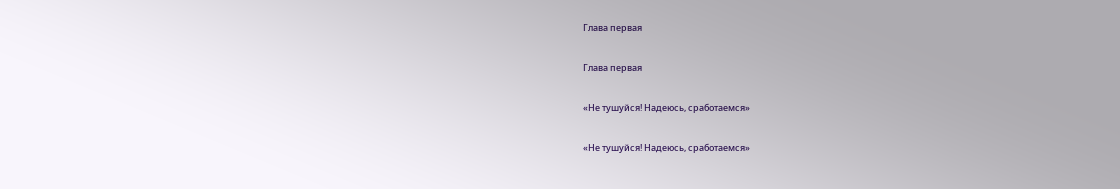Глава первая

Глава первая

«Не тушуйся! Надеюсь, сработаемся»

«Не тушуйся! Надеюсь, сработаемся»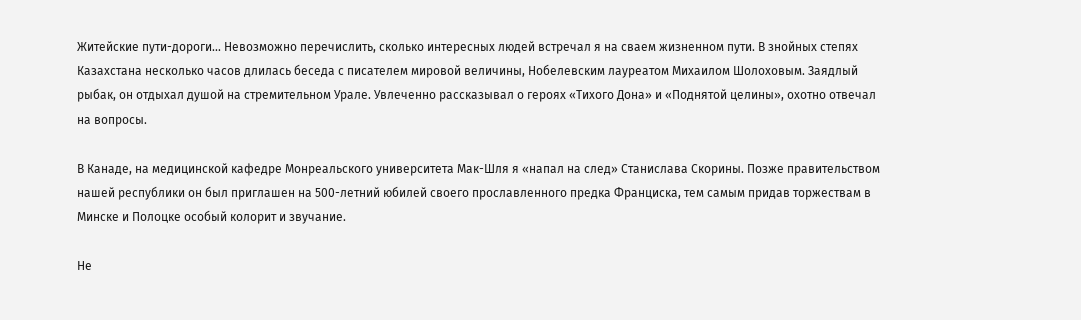Житейские пути-дороги... Невозможно перечислить, сколько интересных людей встречал я на сваем жизненном пути. В знойных степях Казахстана несколько часов длилась беседа с писателем мировой величины, Нобелевским лауреатом Михаилом Шолоховым. Заядлый рыбак, он отдыхал душой на стремительном Урале. Увлеченно рассказывал о героях «Тихого Дона» и «Поднятой целины», охотно отвечал на вопросы.

В Канаде, на медицинской кафедре Монреальского университета Мак-Шля я «напал на след» Станислава Скорины. Позже правительством нашей республики он был приглашен на 500-летний юбилей своего прославленного предка Франциска, тем самым придав торжествам в Минске и Полоцке особый колорит и звучание.

Не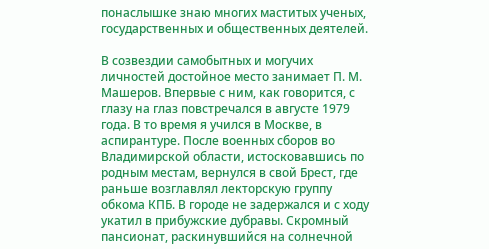понаслышке знаю многих маститых ученых, государственных и общественных деятелей.

В созвездии самобытных и могучих личностей достойное место занимает П. М. Машеров. Впервые с ним, как говорится, с глазу на глаз повстречался в августе 1979 года. В то время я учился в Москве, в аспирантуре. После военных сборов во Владимирской области, истосковавшись по родным местам, вернулся в свой Брест, где раньше возглавлял лекторскую группу обкома КПБ. В городе не задержался и с ходу укатил в прибужские дубравы. Скромный пансионат, раскинувшийся на солнечной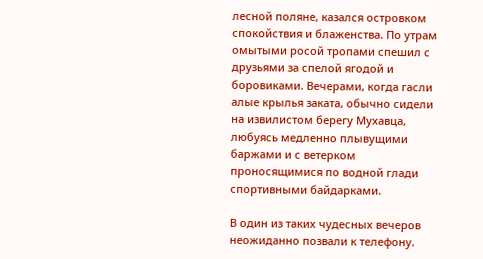лесной поляне, казался островком спокойствия и блаженства. По утрам омытыми росой тропами спешил с друзьями за спелой ягодой и боровиками. Вечерами, когда гасли алые крылья заката, обычно сидели на извилистом берегу Мухавца, любуясь медленно плывущими баржами и с ветерком проносящимися по водной глади спортивными байдарками.

В один из таких чудесных вечеров неожиданно позвали к телефону.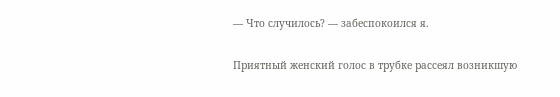— Что случилось? — забеспокоился я.

Приятный женский голос в трубке рассеял возникшую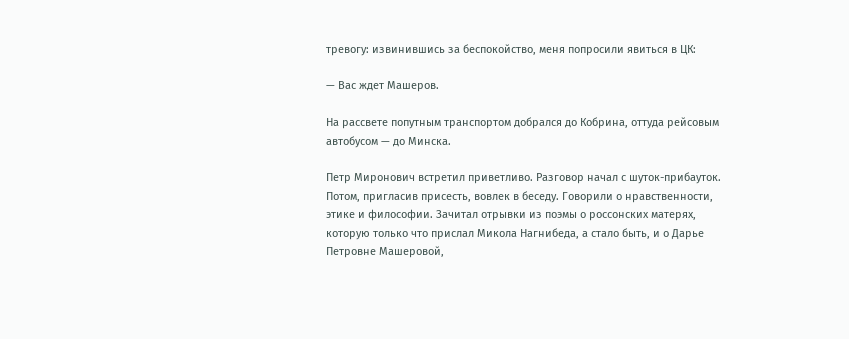тревогу: извинившись за беспокойство, меня попросили явиться в ЦК:

— Вас ждет Машеров.

На рассвете попутным транспортом добрался до Кобрина, оттуда рейсовым автобусом — до Минска.

Петр Миронович встретил приветливо. Разговор начал с шуток-прибауток. Потом, пригласив присесть, вовлек в беседу. Говорили о нравственности, этике и философии. Зачитал отрывки из поэмы о россонских матерях, которую только что прислал Микола Нагнибеда, а стало быть, и о Дарье Петровне Машеровой,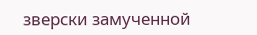зверски замученной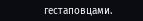гестаповцами.